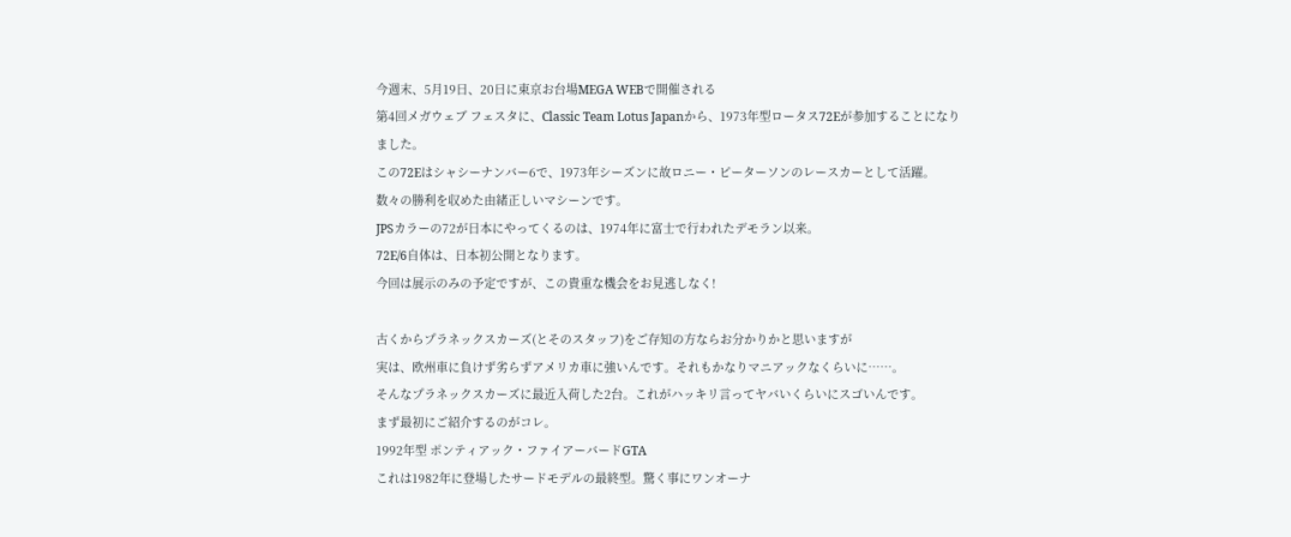今週末、5月19日、20日に東京お台場MEGA WEBで開催される
第4回メガウェブ フェスタに、Classic Team Lotus Japanから、1973年型ロータス72Eが参加することになりました。
この72Eはシャシーナンバー6で、1973年シーズンに故ロニー・ピーターソンのレースカーとして活躍。
数々の勝利を収めた由緒正しいマシーンです。
JPSカラーの72が日本にやってくるのは、1974年に富士で行われたデモラン以来。
72E/6自体は、日本初公開となります。
今回は展示のみの予定ですが、この貴重な機会をお見逃しなく!

古くからプラネックスカーズ(とそのスタッフ)をご存知の方ならお分かりかと思いますが
実は、欧州車に負けず劣らずアメリカ車に強いんです。それもかなりマニアックなくらいに……。
そんなプラネックスカーズに最近入荷した2台。これがハッキリ言ってヤバいくらいにスゴいんです。
まず最初にご紹介するのがコレ。
1992年型 ポンティアック・ファイアーバードGTA
これは1982年に登場したサードモデルの最終型。驚く事にワンオーナ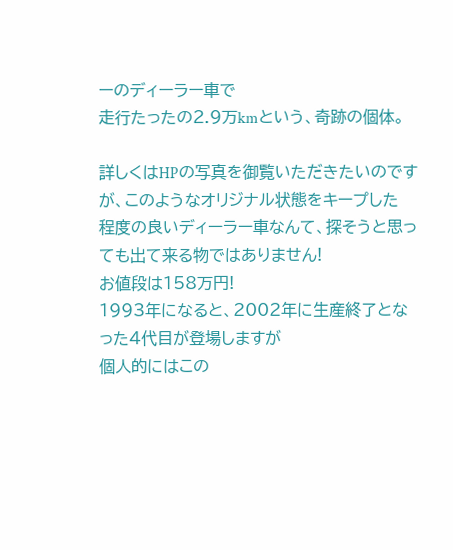ーのディーラー車で
走行たったの2.9万kmという、奇跡の個体。

詳しくはHPの写真を御覧いただきたいのですが、このようなオリジナル状態をキープした
程度の良いディーラー車なんて、探そうと思っても出て来る物ではありません!
お値段は158万円!
1993年になると、2002年に生産終了となった4代目が登場しますが
個人的にはこの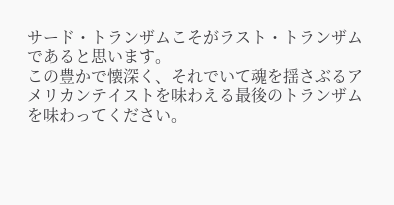サード・トランザムこそがラスト・トランザムであると思います。
この豊かで懐深く、それでいて魂を揺さぶるアメリカンテイストを味わえる最後のトランザムを味わってください。